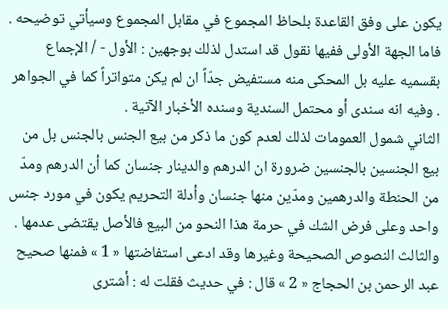يكون على وفق القاعدة بلحاظ المجموع في مقابل المجموع وسيأتي توضيحه .
فاما الجهة الأولى ففيها نقول قد استدل لذلك بوجهين : الأول - / الإجماع بقسميه عليه بل المحكى منه مستفيض جدّاً ان لم يكن متواتراً كما في الجواهر . وفيه انه سندى أو محتمل السندية وسنده الأخبار الآتية .
الثاني شمول العمومات لذلك لعدم كون ما ذكر من بيع الجنس بالجنس بل من بيع الجنسين بالجنسين ضرورة ان الدرهم والدينار جنسان كما أن الدرهم ومدّ من الحنطة والدرهمين ومدّين منها جنسان وأدلة التحريم يكون في مورد جنس واحد وعلى فرض الشك في حرمة هذا النحو من البيع فالأصل يقتضى عدمها .
والثالث النصوص الصحيحة وغيرها وقد ادعى استفاضتها « 1 » فمنها صحيح عبد الرحمن بن الحجاج « 2 » قال : في حديث فقلت له : أشترى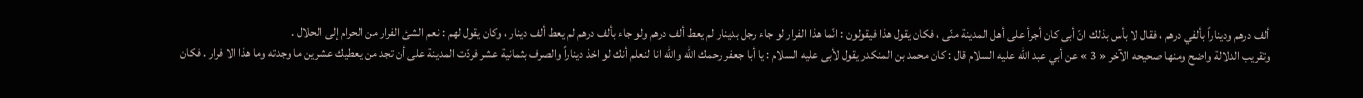ألف درهم وديناراً بألفي درهم ، فقال لا بأس بذلك انّ أبى كان أجرأ على أهل المدينة منّى ، فكان يقول هذا فيقولون : انّما هذا الفرار لو جاء رجل بدينار لم يعط ألف درهم ولو جاء بألف درهم لم يعط ألف دينار ، وكان يقول لهم : نعم الشئ الفرار من الحرام إلى الحلال .
وتقريب الدلالة واضح ومنها صحيحه الآخر « 3 » عن أبي عبد الله عليه السلام قال : كان محمد بن المنكدر يقول لأبى عليه السلام : يا أبا جعفر رحمك الله والله انا لنعلم أنك لو اخذ ديناراً والصرف بثمانية عشر فردّت المدينة على أن تجد من يعطيك عشرين ما وجدته وما هذا الا فرار . فكان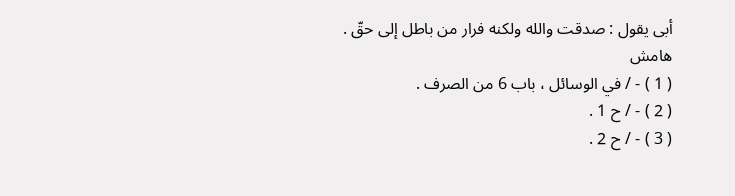أبى يقول : صدقت والله ولكنه فرار من باطل إلى حقّ .
هامش
( 1 ) - / في الوسائل ، باب 6 من الصرف .
( 2 ) - / ح 1 .
( 3 ) - / ح 2 .